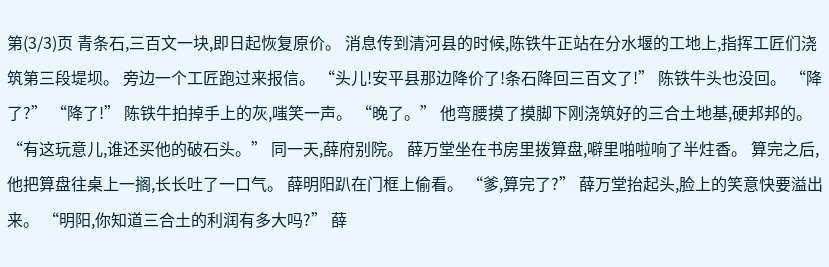第(3/3)页 青条石,三百文一块,即日起恢复原价。 消息传到清河县的时候,陈铁牛正站在分水堰的工地上,指挥工匠们浇筑第三段堤坝。 旁边一个工匠跑过来报信。 “头儿!安平县那边降价了!条石降回三百文了!” 陈铁牛头也没回。 “降了?” “降了!” 陈铁牛拍掉手上的灰,嗤笑一声。 “晚了。” 他弯腰摸了摸脚下刚浇筑好的三合土地基,硬邦邦的。 “有这玩意儿,谁还买他的破石头。” 同一天,薛府别院。 薛万堂坐在书房里拨算盘,噼里啪啦响了半炷香。 算完之后,他把算盘往桌上一搁,长长吐了一口气。 薛明阳趴在门框上偷看。 “爹,算完了?” 薛万堂抬起头,脸上的笑意快要溢出来。 “明阳,你知道三合土的利润有多大吗?” 薛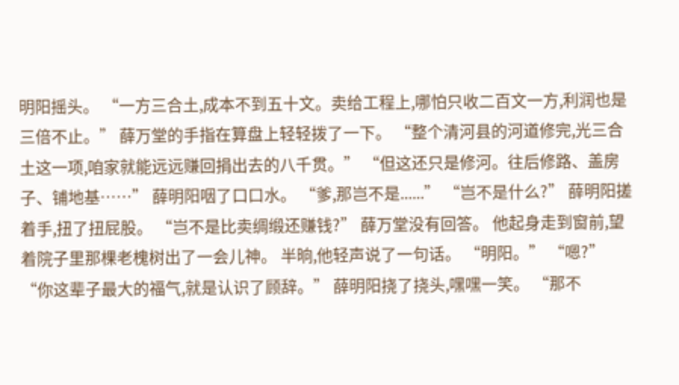明阳摇头。 “一方三合土,成本不到五十文。卖给工程上,哪怕只收二百文一方,利润也是三倍不止。” 薛万堂的手指在算盘上轻轻拨了一下。 “整个清河县的河道修完,光三合土这一项,咱家就能远远赚回捐出去的八千贯。” “但这还只是修河。往后修路、盖房子、铺地基……” 薛明阳咽了口口水。 “爹,那岂不是......” “岂不是什么?” 薛明阳搓着手,扭了扭屁股。 “岂不是比卖绸缎还赚钱?” 薛万堂没有回答。 他起身走到窗前,望着院子里那棵老槐树出了一会儿神。 半晌,他轻声说了一句话。 “明阳。” “嗯?” “你这辈子最大的福气,就是认识了顾辞。” 薛明阳挠了挠头,嘿嘿一笑。 “那不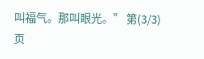叫福气。那叫眼光。” 第(3/3)页